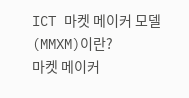ICT 마켓 메이커 모델(MMXM)이란?
마켓 메이커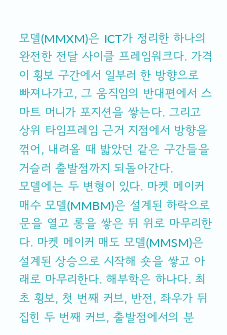모델(MMXM)은 ICT가 정리한 하나의 완전한 전달 사이클 프레임워크다. 가격이 횡보 구간에서 일부러 한 방향으로 빠져나가고, 그 움직임의 반대편에서 스마트 머니가 포지션을 쌓는다. 그리고 상위 타임프레임 근거 지점에서 방향을 꺾어, 내려올 때 밟았던 같은 구간들을 거슬러 출발점까지 되돌아간다.
모델에는 두 변형이 있다. 마켓 메이커 매수 모델(MMBM)은 설계된 하락으로 문을 열고 롱을 쌓은 뒤 위로 마무리한다. 마켓 메이커 매도 모델(MMSM)은 설계된 상승으로 시작해 숏을 쌓고 아래로 마무리한다. 해부학은 하나다. 최초 횡보, 첫 번째 커브, 반전, 좌우가 뒤집힌 두 번째 커브, 출발점에서의 분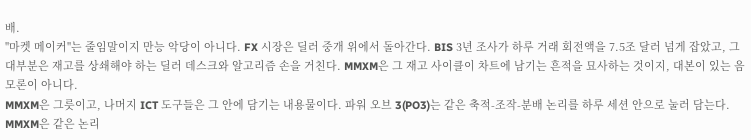배.
"마켓 메이커"는 줄임말이지 만능 악당이 아니다. FX 시장은 딜러 중개 위에서 돌아간다. BIS 3년 조사가 하루 거래 회전액을 7.5조 달러 넘게 잡았고, 그 대부분은 재고를 상쇄해야 하는 딜러 데스크와 알고리즘 손을 거친다. MMXM은 그 재고 사이클이 차트에 남기는 흔적을 묘사하는 것이지, 대본이 있는 음모론이 아니다.
MMXM은 그릇이고, 나머지 ICT 도구들은 그 안에 담기는 내용물이다. 파워 오브 3(PO3)는 같은 축적-조작-분배 논리를 하루 세션 안으로 눌러 담는다. MMXM은 같은 논리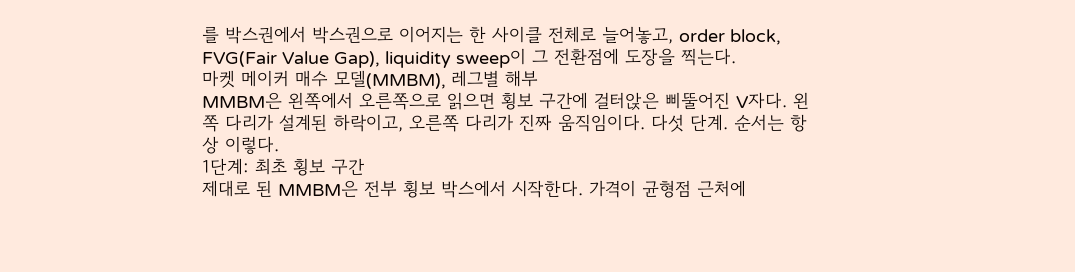를 박스권에서 박스권으로 이어지는 한 사이클 전체로 늘어놓고, order block, FVG(Fair Value Gap), liquidity sweep이 그 전환점에 도장을 찍는다.
마켓 메이커 매수 모델(MMBM), 레그별 해부
MMBM은 왼쪽에서 오른쪽으로 읽으면 횡보 구간에 걸터앉은 삐뚤어진 V자다. 왼쪽 다리가 설계된 하락이고, 오른쪽 다리가 진짜 움직임이다. 다섯 단계. 순서는 항상 이렇다.
1단계: 최초 횡보 구간
제대로 된 MMBM은 전부 횡보 박스에서 시작한다. 가격이 균형점 근처에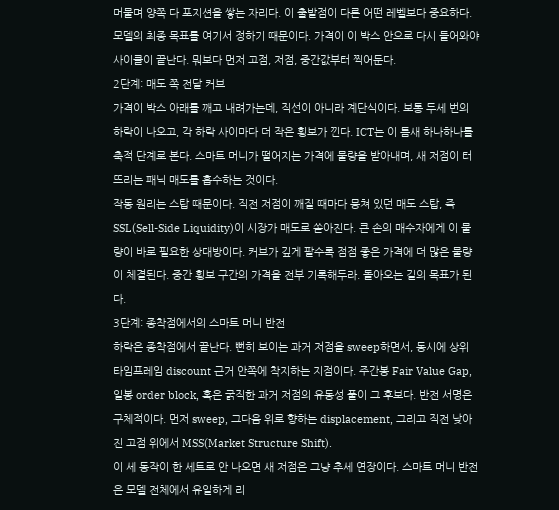머물며 양쪽 다 포지션을 쌓는 자리다. 이 출발점이 다른 어떤 레벨보다 중요하다. 모델의 최종 목표를 여기서 정하기 때문이다. 가격이 이 박스 안으로 다시 들어와야 사이클이 끝난다. 뭐보다 먼저 고점, 저점, 중간값부터 찍어둔다.
2단계: 매도 쪽 전달 커브
가격이 박스 아래를 깨고 내려가는데, 직선이 아니라 계단식이다. 보통 두세 번의 하락이 나오고, 각 하락 사이마다 더 작은 횡보가 낀다. ICT는 이 틈새 하나하나를 축적 단계로 본다. 스마트 머니가 떨어지는 가격에 물량을 받아내며, 새 저점이 터뜨리는 패닉 매도를 흡수하는 것이다.
작동 원리는 스탑 때문이다. 직전 저점이 깨질 때마다 뭉쳐 있던 매도 스탑, 즉 SSL(Sell-Side Liquidity)이 시장가 매도로 쏟아진다. 큰 손의 매수자에게 이 물량이 바로 필요한 상대방이다. 커브가 깊게 팔수록 점점 좋은 가격에 더 많은 물량이 체결된다. 중간 횡보 구간의 가격을 전부 기록해두라. 돌아오는 길의 목표가 된다.
3단계: 종착점에서의 스마트 머니 반전
하락은 종착점에서 끝난다. 뻔히 보이는 과거 저점을 sweep하면서, 동시에 상위 타임프레임 discount 근거 안쪽에 착지하는 지점이다. 주간봉 Fair Value Gap, 일봉 order block, 혹은 굵직한 과거 저점의 유동성 풀이 그 후보다. 반전 서명은 구체적이다. 먼저 sweep, 그다음 위로 향하는 displacement, 그리고 직전 낮아진 고점 위에서 MSS(Market Structure Shift).
이 세 동작이 한 세트로 안 나오면 새 저점은 그냥 추세 연장이다. 스마트 머니 반전은 모델 전체에서 유일하게 리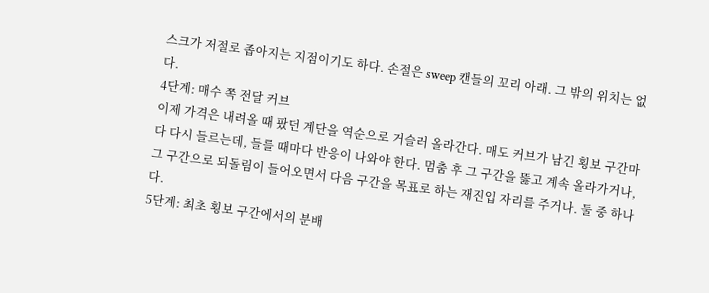스크가 저절로 좁아지는 지점이기도 하다. 손절은 sweep 캔들의 꼬리 아래. 그 밖의 위치는 없다.
4단계: 매수 쪽 전달 커브
이제 가격은 내려올 때 팠던 계단을 역순으로 거슬러 올라간다. 매도 커브가 남긴 횡보 구간마다 다시 들르는데, 들를 때마다 반응이 나와야 한다. 멈춤 후 그 구간을 뚫고 계속 올라가거나, 그 구간으로 되돌림이 들어오면서 다음 구간을 목표로 하는 재진입 자리를 주거나. 둘 중 하나다.
5단계: 최초 횡보 구간에서의 분배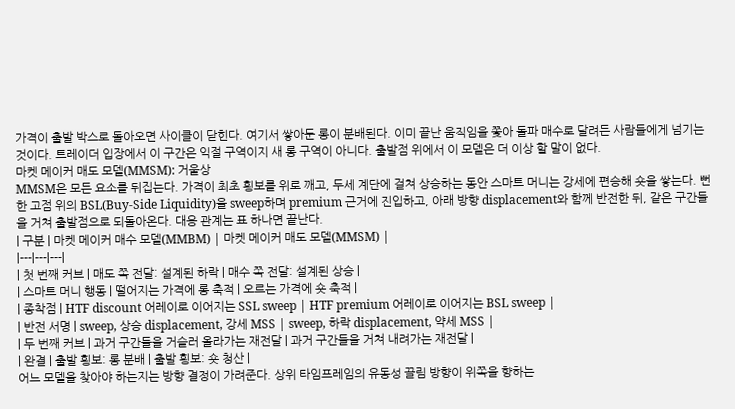가격이 출발 박스로 돌아오면 사이클이 닫힌다. 여기서 쌓아둔 롱이 분배된다. 이미 끝난 움직임을 쫓아 돌파 매수로 달려든 사람들에게 넘기는 것이다. 트레이더 입장에서 이 구간은 익절 구역이지 새 롱 구역이 아니다. 출발점 위에서 이 모델은 더 이상 할 말이 없다.
마켓 메이커 매도 모델(MMSM): 거울상
MMSM은 모든 요소를 뒤집는다. 가격이 최초 횡보를 위로 깨고, 두세 계단에 걸쳐 상승하는 동안 스마트 머니는 강세에 편승해 숏을 쌓는다. 뻔한 고점 위의 BSL(Buy-Side Liquidity)을 sweep하며 premium 근거에 진입하고, 아래 방향 displacement와 함께 반전한 뒤, 같은 구간들을 거쳐 출발점으로 되돌아온다. 대응 관계는 표 하나면 끝난다.
| 구분 | 마켓 메이커 매수 모델(MMBM) | 마켓 메이커 매도 모델(MMSM) |
|---|---|---|
| 첫 번째 커브 | 매도 쪽 전달: 설계된 하락 | 매수 쪽 전달: 설계된 상승 |
| 스마트 머니 행동 | 떨어지는 가격에 롱 축적 | 오르는 가격에 숏 축적 |
| 종착점 | HTF discount 어레이로 이어지는 SSL sweep | HTF premium 어레이로 이어지는 BSL sweep |
| 반전 서명 | sweep, 상승 displacement, 강세 MSS | sweep, 하락 displacement, 약세 MSS |
| 두 번째 커브 | 과거 구간들을 거슬러 올라가는 재전달 | 과거 구간들을 거쳐 내려가는 재전달 |
| 완결 | 출발 횡보: 롱 분배 | 출발 횡보: 숏 청산 |
어느 모델을 찾아야 하는지는 방향 결정이 가려준다. 상위 타임프레임의 유동성 끌림 방향이 위쪽을 향하는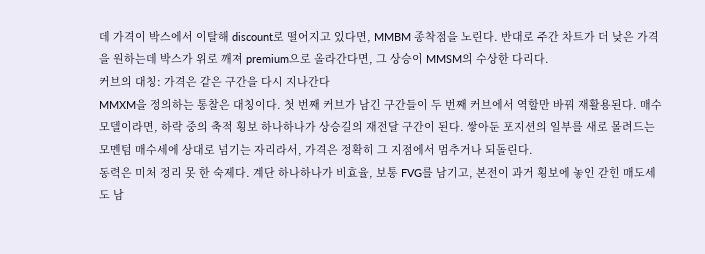데 가격이 박스에서 이탈해 discount로 떨어지고 있다면, MMBM 종착점을 노린다. 반대로 주간 차트가 더 낮은 가격을 원하는데 박스가 위로 깨져 premium으로 올라간다면, 그 상승이 MMSM의 수상한 다리다.
커브의 대칭: 가격은 같은 구간을 다시 지나간다
MMXM을 정의하는 통찰은 대칭이다. 첫 번째 커브가 남긴 구간들이 두 번째 커브에서 역할만 바꿔 재활용된다. 매수 모델이라면, 하락 중의 축적 횡보 하나하나가 상승길의 재전달 구간이 된다. 쌓아둔 포지션의 일부를 새로 몰려드는 모멘텀 매수세에 상대로 넘기는 자리라서, 가격은 정확히 그 지점에서 멈추거나 되돌린다.
동력은 미처 정리 못 한 숙제다. 계단 하나하나가 비효율, 보통 FVG를 남기고, 본전이 과거 횡보에 놓인 갇힌 매도세도 남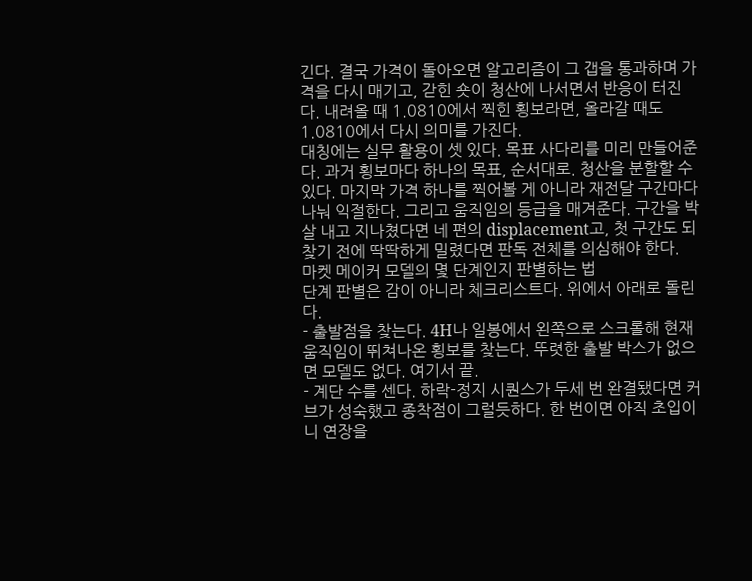긴다. 결국 가격이 돌아오면 알고리즘이 그 갭을 통과하며 가격을 다시 매기고, 갇힌 숏이 청산에 나서면서 반응이 터진다. 내려올 때 1.0810에서 찍힌 횡보라면, 올라갈 때도 1.0810에서 다시 의미를 가진다.
대칭에는 실무 활용이 셋 있다. 목표 사다리를 미리 만들어준다. 과거 횡보마다 하나의 목표, 순서대로. 청산을 분할할 수 있다. 마지막 가격 하나를 찍어볼 게 아니라 재전달 구간마다 나눠 익절한다. 그리고 움직임의 등급을 매겨준다. 구간을 박살 내고 지나쳤다면 네 편의 displacement고, 첫 구간도 되찾기 전에 딱딱하게 밀렸다면 판독 전체를 의심해야 한다.
마켓 메이커 모델의 몇 단계인지 판별하는 법
단계 판별은 감이 아니라 체크리스트다. 위에서 아래로 돌린다.
- 출발점을 찾는다. 4H나 일봉에서 왼쪽으로 스크롤해 현재 움직임이 뛰쳐나온 횡보를 찾는다. 뚜렷한 출발 박스가 없으면 모델도 없다. 여기서 끝.
- 계단 수를 센다. 하락-정지 시퀀스가 두세 번 완결됐다면 커브가 성숙했고 종착점이 그럴듯하다. 한 번이면 아직 초입이니 연장을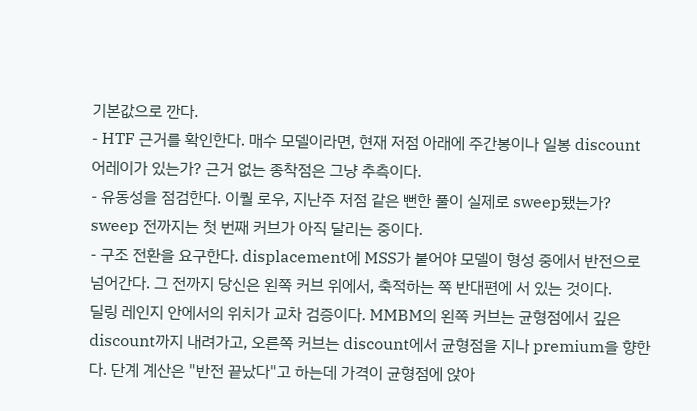기본값으로 깐다.
- HTF 근거를 확인한다. 매수 모델이라면, 현재 저점 아래에 주간봉이나 일봉 discount 어레이가 있는가? 근거 없는 종착점은 그냥 추측이다.
- 유동성을 점검한다. 이퀄 로우, 지난주 저점 같은 뻔한 풀이 실제로 sweep됐는가? sweep 전까지는 첫 번째 커브가 아직 달리는 중이다.
- 구조 전환을 요구한다. displacement에 MSS가 붙어야 모델이 형성 중에서 반전으로 넘어간다. 그 전까지 당신은 왼쪽 커브 위에서, 축적하는 쪽 반대편에 서 있는 것이다.
딜링 레인지 안에서의 위치가 교차 검증이다. MMBM의 왼쪽 커브는 균형점에서 깊은 discount까지 내려가고, 오른쪽 커브는 discount에서 균형점을 지나 premium을 향한다. 단계 계산은 "반전 끝났다"고 하는데 가격이 균형점에 앉아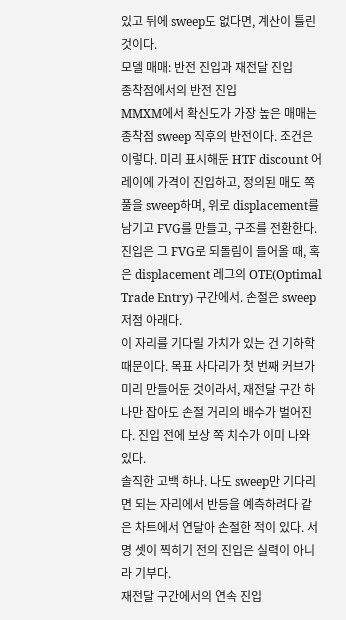있고 뒤에 sweep도 없다면, 계산이 틀린 것이다.
모델 매매: 반전 진입과 재전달 진입
종착점에서의 반전 진입
MMXM에서 확신도가 가장 높은 매매는 종착점 sweep 직후의 반전이다. 조건은 이렇다. 미리 표시해둔 HTF discount 어레이에 가격이 진입하고, 정의된 매도 쪽 풀을 sweep하며, 위로 displacement를 남기고 FVG를 만들고, 구조를 전환한다. 진입은 그 FVG로 되돌림이 들어올 때, 혹은 displacement 레그의 OTE(Optimal Trade Entry) 구간에서. 손절은 sweep 저점 아래다.
이 자리를 기다릴 가치가 있는 건 기하학 때문이다. 목표 사다리가 첫 번째 커브가 미리 만들어둔 것이라서, 재전달 구간 하나만 잡아도 손절 거리의 배수가 벌어진다. 진입 전에 보상 쪽 치수가 이미 나와 있다.
솔직한 고백 하나. 나도 sweep만 기다리면 되는 자리에서 반등을 예측하려다 같은 차트에서 연달아 손절한 적이 있다. 서명 셋이 찍히기 전의 진입은 실력이 아니라 기부다.
재전달 구간에서의 연속 진입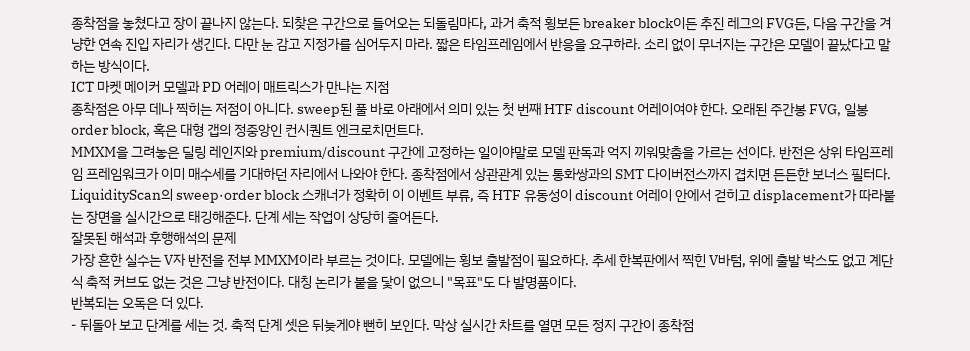종착점을 놓쳤다고 장이 끝나지 않는다. 되찾은 구간으로 들어오는 되돌림마다, 과거 축적 횡보든 breaker block이든 추진 레그의 FVG든, 다음 구간을 겨냥한 연속 진입 자리가 생긴다. 다만 눈 감고 지정가를 심어두지 마라. 짧은 타임프레임에서 반응을 요구하라. 소리 없이 무너지는 구간은 모델이 끝났다고 말하는 방식이다.
ICT 마켓 메이커 모델과 PD 어레이 매트릭스가 만나는 지점
종착점은 아무 데나 찍히는 저점이 아니다. sweep된 풀 바로 아래에서 의미 있는 첫 번째 HTF discount 어레이여야 한다. 오래된 주간봉 FVG, 일봉 order block, 혹은 대형 갭의 정중앙인 컨시퀀트 엔크로치먼트다.
MMXM을 그려놓은 딜링 레인지와 premium/discount 구간에 고정하는 일이야말로 모델 판독과 억지 끼워맞춤을 가르는 선이다. 반전은 상위 타임프레임 프레임워크가 이미 매수세를 기대하던 자리에서 나와야 한다. 종착점에서 상관관계 있는 통화쌍과의 SMT 다이버전스까지 겹치면 든든한 보너스 필터다.
LiquidityScan의 sweep·order block 스캐너가 정확히 이 이벤트 부류, 즉 HTF 유동성이 discount 어레이 안에서 걷히고 displacement가 따라붙는 장면을 실시간으로 태깅해준다. 단계 세는 작업이 상당히 줄어든다.
잘못된 해석과 후행해석의 문제
가장 흔한 실수는 V자 반전을 전부 MMXM이라 부르는 것이다. 모델에는 횡보 출발점이 필요하다. 추세 한복판에서 찍힌 V바텀, 위에 출발 박스도 없고 계단식 축적 커브도 없는 것은 그냥 반전이다. 대칭 논리가 붙을 닻이 없으니 "목표"도 다 발명품이다.
반복되는 오독은 더 있다.
- 뒤돌아 보고 단계를 세는 것. 축적 단계 셋은 뒤늦게야 뻔히 보인다. 막상 실시간 차트를 열면 모든 정지 구간이 종착점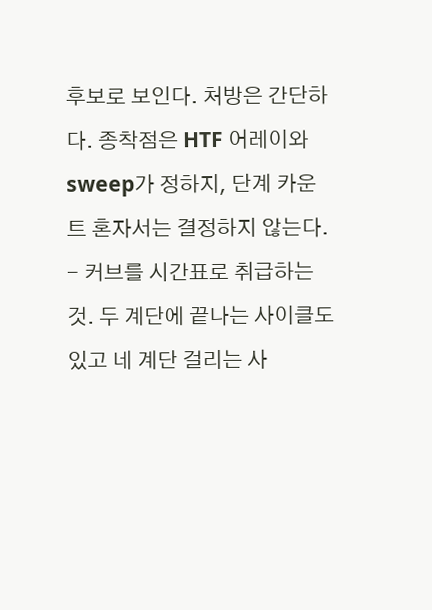후보로 보인다. 처방은 간단하다. 종착점은 HTF 어레이와 sweep가 정하지, 단계 카운트 혼자서는 결정하지 않는다.
- 커브를 시간표로 취급하는 것. 두 계단에 끝나는 사이클도 있고 네 계단 걸리는 사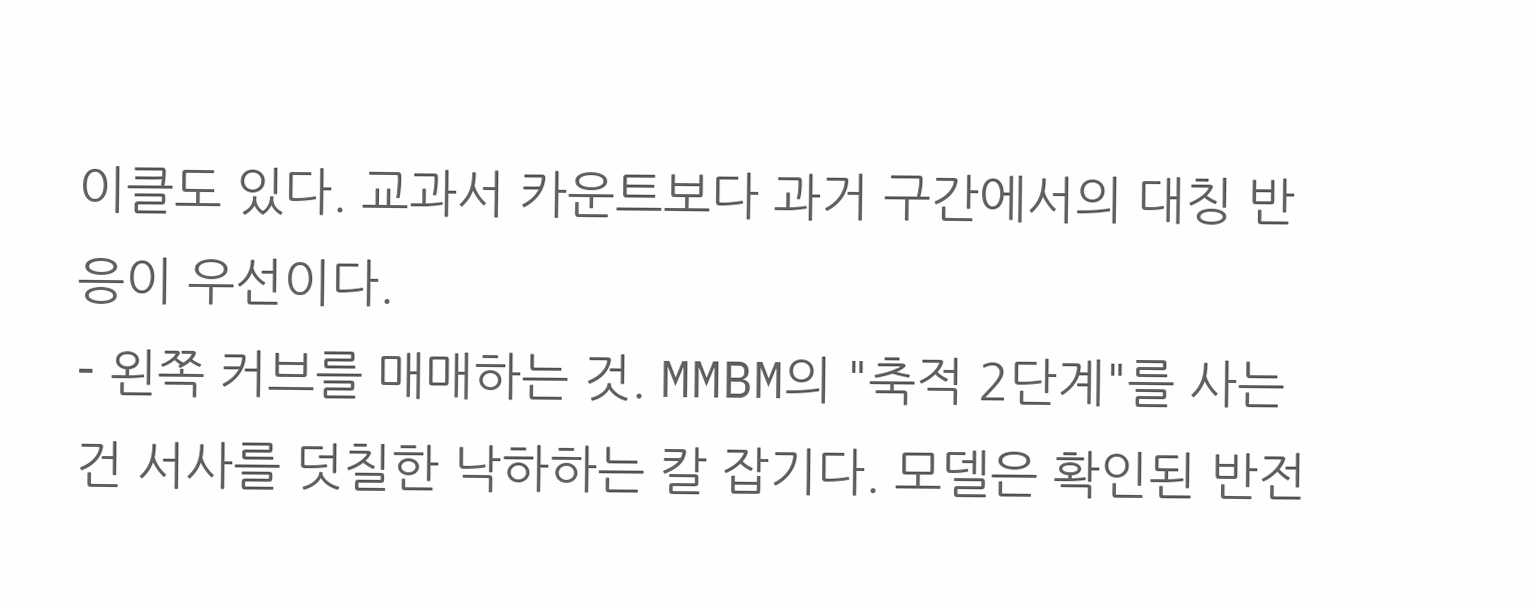이클도 있다. 교과서 카운트보다 과거 구간에서의 대칭 반응이 우선이다.
- 왼쪽 커브를 매매하는 것. MMBM의 "축적 2단계"를 사는 건 서사를 덧칠한 낙하하는 칼 잡기다. 모델은 확인된 반전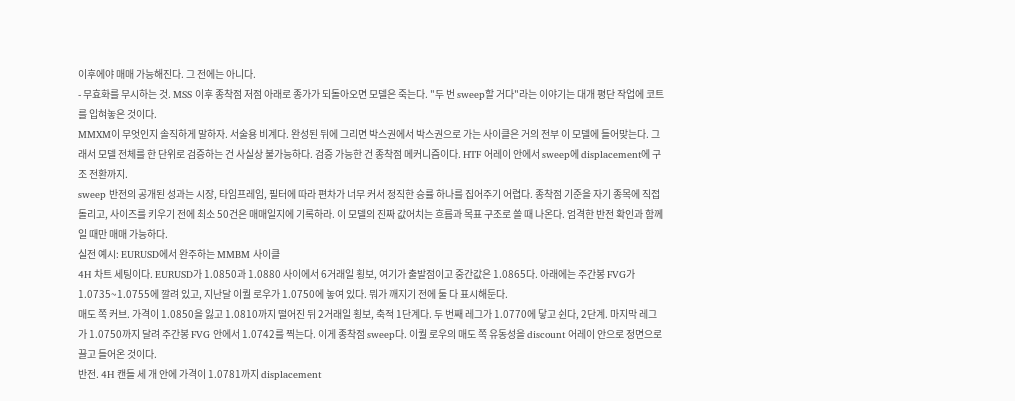이후에야 매매 가능해진다. 그 전에는 아니다.
- 무효화를 무시하는 것. MSS 이후 종착점 저점 아래로 종가가 되돌아오면 모델은 죽는다. "두 번 sweep할 거다"라는 이야기는 대개 평단 작업에 코트를 입혀놓은 것이다.
MMXM이 무엇인지 솔직하게 말하자. 서술용 비계다. 완성된 뒤에 그리면 박스권에서 박스권으로 가는 사이클은 거의 전부 이 모델에 들어맞는다. 그래서 모델 전체를 한 단위로 검증하는 건 사실상 불가능하다. 검증 가능한 건 종착점 메커니즘이다. HTF 어레이 안에서 sweep에 displacement에 구조 전환까지.
sweep 반전의 공개된 성과는 시장, 타임프레임, 필터에 따라 편차가 너무 커서 정직한 승률 하나를 집어주기 어렵다. 종착점 기준을 자기 종목에 직접 돌리고, 사이즈를 키우기 전에 최소 50건은 매매일지에 기록하라. 이 모델의 진짜 값어치는 흐름과 목표 구조로 쓸 때 나온다. 엄격한 반전 확인과 함께일 때만 매매 가능하다.
실전 예시: EURUSD에서 완주하는 MMBM 사이클
4H 차트 세팅이다. EURUSD가 1.0850과 1.0880 사이에서 6거래일 횡보, 여기가 출발점이고 중간값은 1.0865다. 아래에는 주간봉 FVG가 1.0735~1.0755에 깔려 있고, 지난달 이퀄 로우가 1.0750에 놓여 있다. 뭐가 깨지기 전에 둘 다 표시해둔다.
매도 쪽 커브. 가격이 1.0850을 잃고 1.0810까지 떨어진 뒤 2거래일 횡보, 축적 1단계다. 두 번째 레그가 1.0770에 닿고 쉰다, 2단계. 마지막 레그가 1.0750까지 달려 주간봉 FVG 안에서 1.0742를 찍는다. 이게 종착점 sweep다. 이퀄 로우의 매도 쪽 유동성을 discount 어레이 안으로 정면으로 끌고 들어온 것이다.
반전. 4H 캔들 세 개 안에 가격이 1.0781까지 displacement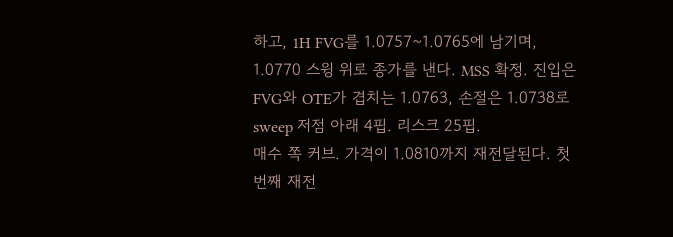하고, 1H FVG를 1.0757~1.0765에 남기며, 1.0770 스윙 위로 종가를 낸다. MSS 확정. 진입은 FVG와 OTE가 겹치는 1.0763, 손절은 1.0738로 sweep 저점 아래 4핍. 리스크 25핍.
매수 쪽 커브. 가격이 1.0810까지 재전달된다. 첫 번째 재전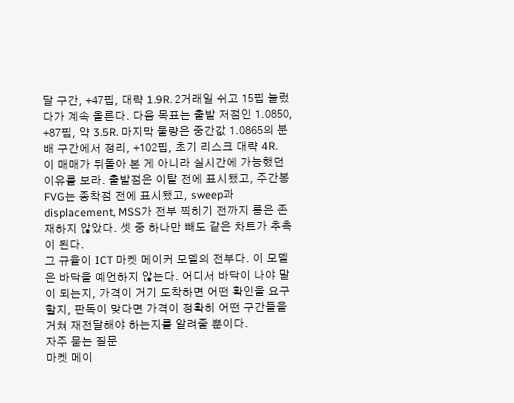달 구간, +47핍, 대략 1.9R. 2거래일 쉬고 15핍 눌렀다가 계속 올른다. 다음 목표는 출발 저점인 1.0850, +87핍, 약 3.5R. 마지막 물량은 중간값 1.0865의 분배 구간에서 정리, +102핍, 초기 리스크 대략 4R.
이 매매가 뒤돌아 본 게 아니라 실시간에 가능했던 이유를 보라. 출발점은 이탈 전에 표시됐고, 주간봉 FVG는 종착점 전에 표시됐고, sweep과 displacement, MSS가 전부 찍히기 전까지 롱은 존재하지 않았다. 셋 중 하나만 빼도 같은 차트가 추측이 된다.
그 규율이 ICT 마켓 메이커 모델의 전부다. 이 모델은 바닥을 예언하지 않는다. 어디서 바닥이 나야 말이 되는지, 가격이 거기 도착하면 어떤 확인을 요구할지, 판독이 맞다면 가격이 정확히 어떤 구간들을 거쳐 재전달해야 하는지를 알려줄 뿐이다.
자주 묻는 질문
마켓 메이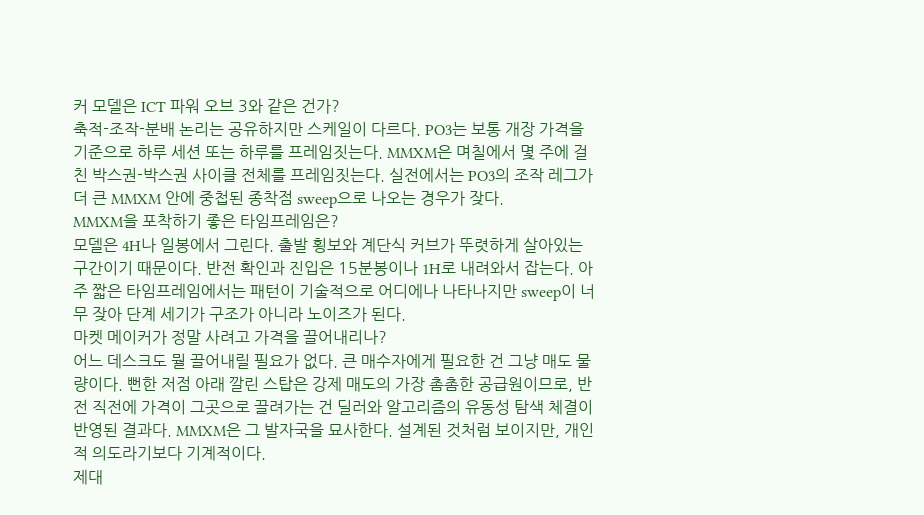커 모델은 ICT 파워 오브 3와 같은 건가?
축적-조작-분배 논리는 공유하지만 스케일이 다르다. PO3는 보통 개장 가격을 기준으로 하루 세션 또는 하루를 프레임짓는다. MMXM은 며칠에서 몇 주에 걸친 박스권-박스권 사이클 전체를 프레임짓는다. 실전에서는 PO3의 조작 레그가 더 큰 MMXM 안에 중첩된 종착점 sweep으로 나오는 경우가 잦다.
MMXM을 포착하기 좋은 타임프레임은?
모델은 4H나 일봉에서 그린다. 출발 횡보와 계단식 커브가 뚜렷하게 살아있는 구간이기 때문이다. 반전 확인과 진입은 15분봉이나 1H로 내려와서 잡는다. 아주 짧은 타임프레임에서는 패턴이 기술적으로 어디에나 나타나지만 sweep이 너무 잦아 단계 세기가 구조가 아니라 노이즈가 된다.
마켓 메이커가 정말 사려고 가격을 끌어내리나?
어느 데스크도 뭘 끌어내릴 필요가 없다. 큰 매수자에게 필요한 건 그냥 매도 물량이다. 뻔한 저점 아래 깔린 스탑은 강제 매도의 가장 촘촘한 공급원이므로, 반전 직전에 가격이 그곳으로 끌려가는 건 딜러와 알고리즘의 유동성 탐색 체결이 반영된 결과다. MMXM은 그 발자국을 묘사한다. 설계된 것처럼 보이지만, 개인적 의도라기보다 기계적이다.
제대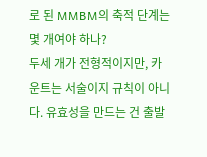로 된 MMBM의 축적 단계는 몇 개여야 하나?
두세 개가 전형적이지만, 카운트는 서술이지 규칙이 아니다. 유효성을 만드는 건 출발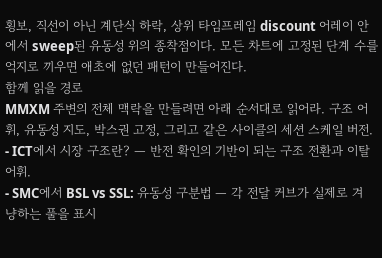횡보, 직선이 아닌 계단식 하락, 상위 타임프레임 discount 어레이 안에서 sweep된 유동성 위의 종착점이다. 모든 차트에 고정된 단계 수를 억지로 끼우면 애초에 없던 패턴이 만들어진다.
함께 읽을 경로
MMXM 주변의 전체 맥락을 만들려면 아래 순서대로 읽어라. 구조 어휘, 유동성 지도, 박스권 고정, 그리고 같은 사이클의 세션 스케일 버전.
- ICT에서 시장 구조란? — 반전 확인의 기반이 되는 구조 전환과 이탈 어휘.
- SMC에서 BSL vs SSL: 유동성 구분법 — 각 전달 커브가 실제로 겨냥하는 풀을 표시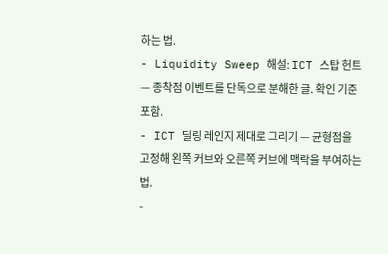하는 법.
- Liquidity Sweep 해설: ICT 스탑 헌트 — 종착점 이벤트를 단독으로 분해한 글. 확인 기준 포함.
- ICT 딜링 레인지 제대로 그리기 — 균형점을 고정해 왼쪽 커브와 오른쪽 커브에 맥락을 부여하는 법.
-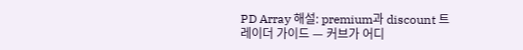PD Array 해설: premium과 discount 트레이더 가이드 — 커브가 어디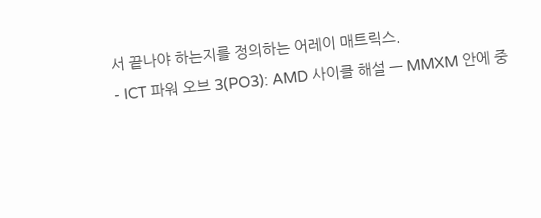서 끝나야 하는지를 정의하는 어레이 매트릭스.
- ICT 파워 오브 3(PO3): AMD 사이클 해설 — MMXM 안에 중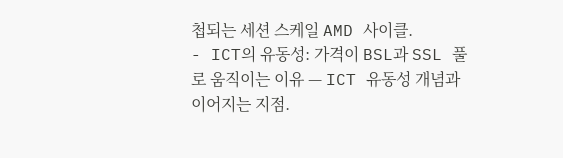첩되는 세션 스케일 AMD 사이클.
- ICT의 유동성: 가격이 BSL과 SSL 풀로 움직이는 이유 — ICT 유동성 개념과 이어지는 지점.